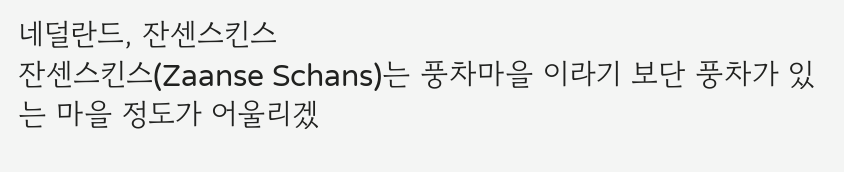네덜란드, 잔센스킨스
잔센스킨스(Zaanse Schans)는 풍차마을 이라기 보단 풍차가 있는 마을 정도가 어울리겠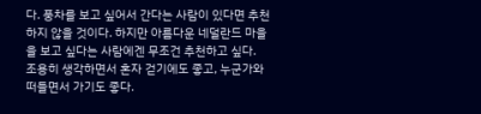다. 풍차를 보고 싶어서 간다는 사람이 있다면 추천하지 않을 것이다. 하지만 아름다운 네덜란드 마을을 보고 싶다는 사람에겐 무조건 추천하고 싶다.
조용히 생각하면서 혼자 걷기에도 좋고, 누군가와 떠들면서 가기도 좋다.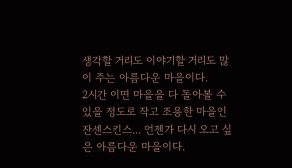생각할 거리도 이야기할 거리도 많이 주는 아름다운 마을이다.
2시간 이면 마을을 다 돌아볼 수 있을 정도로 작고 조용한 마을인 잔센스킨스... 언젠가 다시 오고 싶은 아름다운 마을이다.